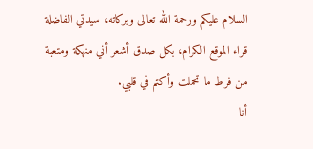السلام عليكم ورحمة الله تعالى وبركاته، سيدتي الفاضلة قراء الموقع الكرام، بكل صدق أشعر أني منهكة ومتعبة من فرط ما تحملت وأكتم في قلبي.
أنا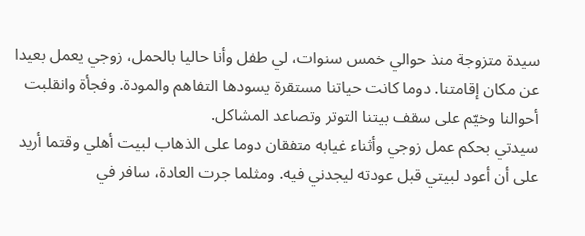سيدة متزوجة منذ حوالي خمس سنوات، لي طفل وأنا حاليا بالحمل، زوجي يعمل بعيدا عن مكان إقامتنا. دوما كانت حياتنا مستقرة يسودها التفاهم والمودة. وفجأة وانقلبت أحوالنا وخيّم على سقف بيتنا التوتر وتصاعد المشاكل.
سيدتي بحكم عمل زوجي وأثناء غيابه متفقان دوما على الذهاب لبيت أهلي وقتما أريد على أن أعود لبيتي قبل عودته ليجدني فيه. ومثلما جرت العادة، سافر في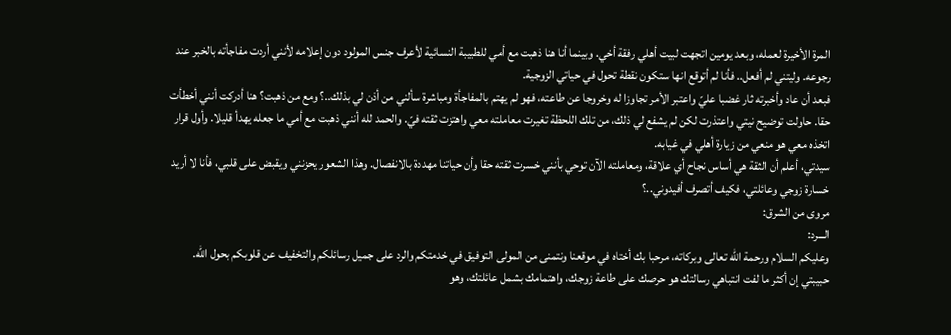المرة الأخيرة لعمله، وبعد يومين اتجهت لبيت أهلي رفقة أخي. وبينما أنا هنا ذهبت مع أمي للطبيبة النسائية لأعرف جنس المولود دون إعلامه لأنني أردت مفاجأته بالخبر عند رجوعه. وليتني لم أفعل.. فأنا لم أتوقع انها ستكون نقطة تحول في حياتي الزوجية.
فبعد أن عاد وأخبرته ثار غضبا عليّ واعتبر الأمر تجاوزا له وخروجا عن طاعته، فهو لم يهتم بالمفاجأة ومباشرة سألني من أذن لي بذلك..؟ ومع من ذهبت؟ هنا أدركت أنني أخطأت حقا. حاولت توضيح نيتي واعتذرت لكن لم يشفع لي ذلك، من تلك اللحظة تغيرت معاملته معي واهتزت ثقته فيّ. والحمد لله أنني ذهبت مع أمي ما جعله يهدأ قليلا. وأول قرار اتخذه معي هو منعي من زيارة أهلي في غيابه.
سيدتي، أعلم أن الثقة هي أساس نجاح أي علاقة، ومعاملته الآن توحي بأنني خسرت ثقته حقا وأن حياتنا مهددة بالانفصال. وهذا الشعور يحزنني ويقبض على قلبي، فأنا لا أريد خسارة زوجي وعائلتي، فكيف أتصرف أفيدوني..؟
مروى من الشرق:
الـــرد:
وعليكم السلام ورحمة الله تعالى وبركاته، مرحبا بك أختاه في موقعنا ونتمنى من المولى التوفيق في خدمتكم والرد على جميل رسائلكم والتخفيف عن قلوبكم بحول الله.
حبيبتي إن أكثر ما لفت انتباهي رسالتك هو حرصك على طاعة زوجك، واهتمامك بشمل عائلتك، وهو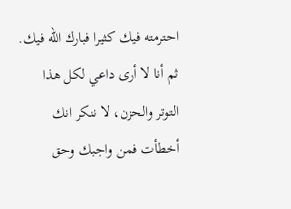احترمته فيك كثيرا فبارك الله فيك. ثم أنا لا أرى داعي لكل هذا التوتر والحزن، لا ننكر انك أخطأت فمن واجبك وحق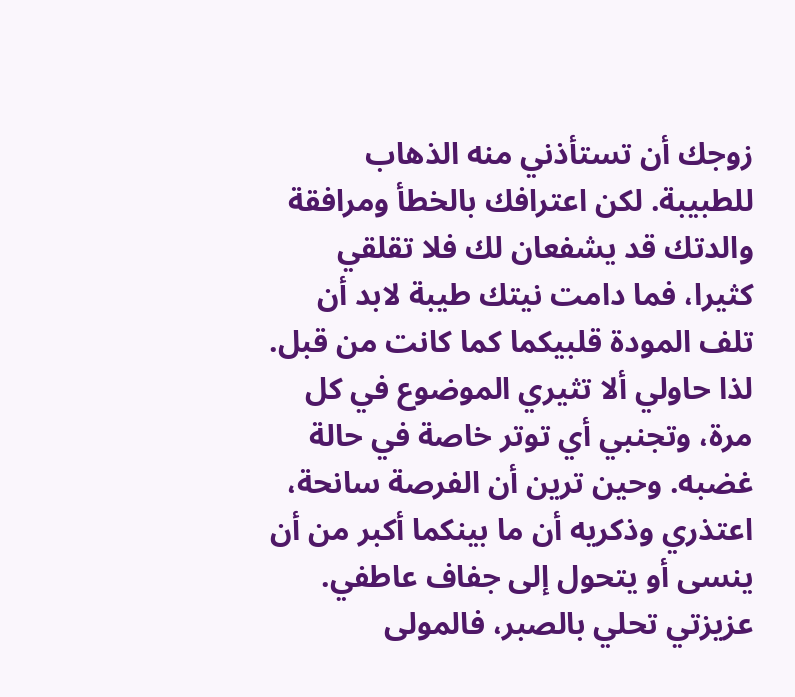زوجك أن تستأذني منه الذهاب للطبيبة. لكن اعترافك بالخطأ ومرافقة والدتك قد يشفعان لك فلا تقلقي كثيرا، فما دامت نيتك طيبة لابد أن تلف المودة قلبيكما كما كانت من قبل. لذا حاولي ألا تثيري الموضوع في كل مرة، وتجنبي أي توتر خاصة في حالة غضبه. وحين ترين أن الفرصة سانحة، اعتذري وذكريه أن ما بينكما أكبر من أن ينسى أو يتحول إلى جفاف عاطفي.
عزيزتي تحلي بالصبر، فالمولى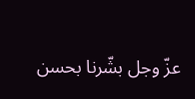عزّ وجل بشّرنا بحسن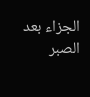الجزاء بعد الصبر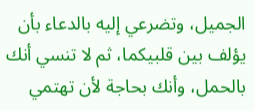الجميل، وتضرعي إليه بالدعاء بأن يؤلف بين قلبيكما، ثم لا تنسي أنك بالحمل، وأنك بحاجة لأن تهتمي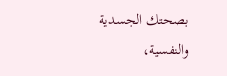بصحتك الجسدية والنفسية،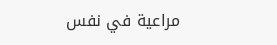مراعية في نفس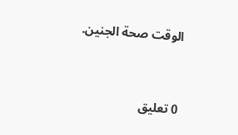الوقت صحة الجنين.



0 تعليق